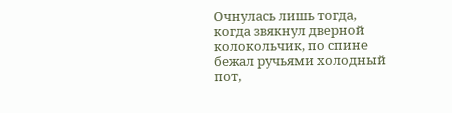Очнулась лишь тогда, когда звякнул дверной колокольчик, по спине бежал ручьями холодный пот,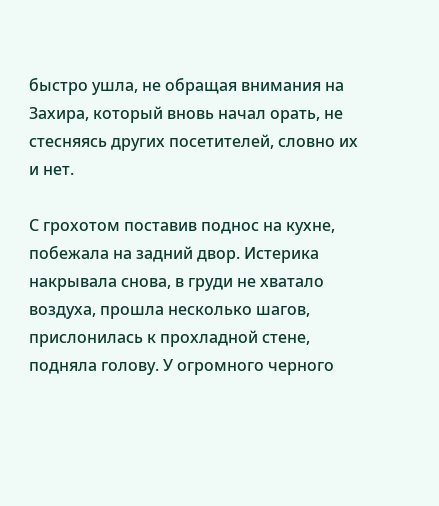быстро ушла, не обращая внимания на Захира, который вновь начал орать, не стесняясь других посетителей, словно их и нет.

С грохотом поставив поднос на кухне, побежала на задний двор. Истерика накрывала снова, в груди не хватало воздуха, прошла несколько шагов, прислонилась к прохладной стене, подняла голову. У огромного черного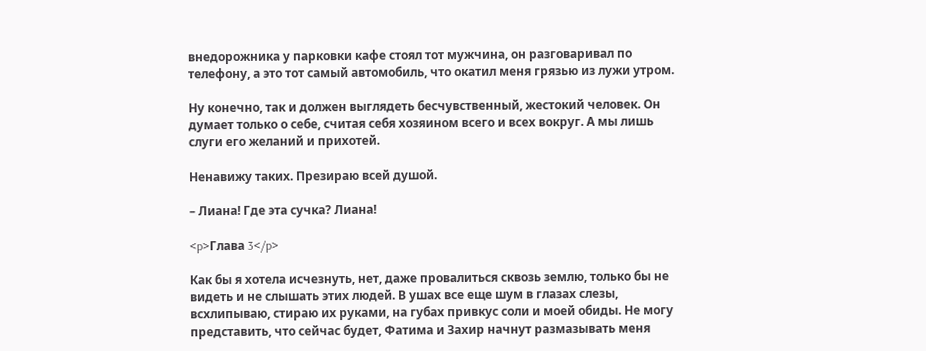внедорожника у парковки кафе стоял тот мужчина, он разговаривал по телефону, а это тот самый автомобиль, что окатил меня грязью из лужи утром.

Ну конечно, так и должен выглядеть бесчувственный, жестокий человек. Он думает только о себе, считая себя хозяином всего и всех вокруг. А мы лишь слуги его желаний и прихотей.

Ненавижу таких. Презираю всей душой.

– Лиана! Где эта сучка? Лиана!

<p>Глава 3</p>

Как бы я хотела исчезнуть, нет, даже провалиться сквозь землю, только бы не видеть и не слышать этих людей. В ушах все еще шум в глазах слезы, всхлипываю, стираю их руками, на губах привкус соли и моей обиды. Не могу представить, что сейчас будет, Фатима и Захир начнут размазывать меня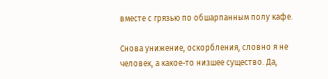вместе с грязью по обшарпанным полу кафе.

Снова унижение, оскорбления, словно я не человек, а какое-то низшее существо. Да,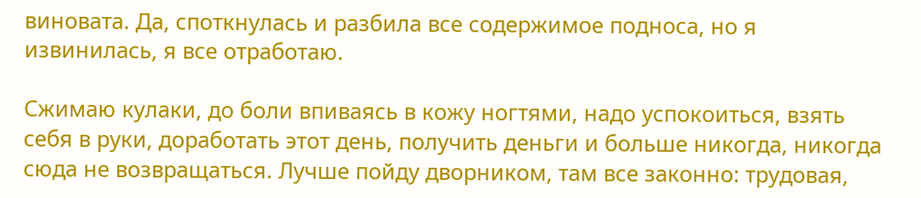виновата. Да, споткнулась и разбила все содержимое подноса, но я извинилась, я все отработаю.

Сжимаю кулаки, до боли впиваясь в кожу ногтями, надо успокоиться, взять себя в руки, доработать этот день, получить деньги и больше никогда, никогда сюда не возвращаться. Лучше пойду дворником, там все законно: трудовая,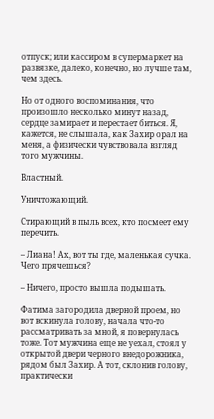отпуск; или кассиром в супермаркет на развязке, далеко, конечно, но лучше там, чем здесь.

Но от одного воспоминания, что произошло несколько минут назад, сердце замирает и перестает биться. Я, кажется, не слышала, как Захир орал на меня, а физически чувствовала взгляд того мужчины.

Властный.

Уничтожающий.

Стирающий в пыль всех, кто посмеет ему перечить.

– Лиана! Ах, вот ты где, маленькая сучка. Чего прячешься?

– Ничего, просто вышла подышать.

Фатима загородила дверной проем, но вот вскинула голову, начала что-то рассматривать за мной, я повернулась тоже. Тот мужчина еще не уехал, стоял у открытой двери черного внедорожника, рядом был Захир. А тот, склонив голову, практически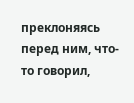преклоняясь перед ним, что-то говорил,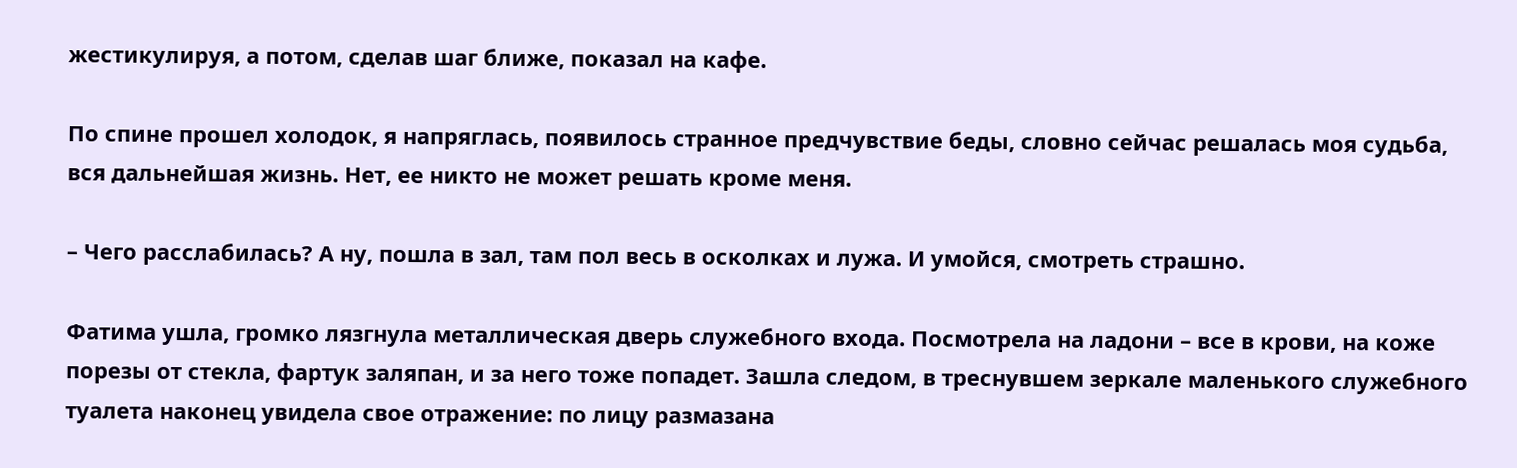жестикулируя, а потом, сделав шаг ближе, показал на кафе.

По спине прошел холодок, я напряглась, появилось странное предчувствие беды, словно сейчас решалась моя судьба, вся дальнейшая жизнь. Нет, ее никто не может решать кроме меня.

– Чего расслабилась? А ну, пошла в зал, там пол весь в осколках и лужа. И умойся, смотреть страшно.

Фатима ушла, громко лязгнула металлическая дверь служебного входа. Посмотрела на ладони – все в крови, на коже порезы от стекла, фартук заляпан, и за него тоже попадет. Зашла следом, в треснувшем зеркале маленького служебного туалета наконец увидела свое отражение: по лицу размазана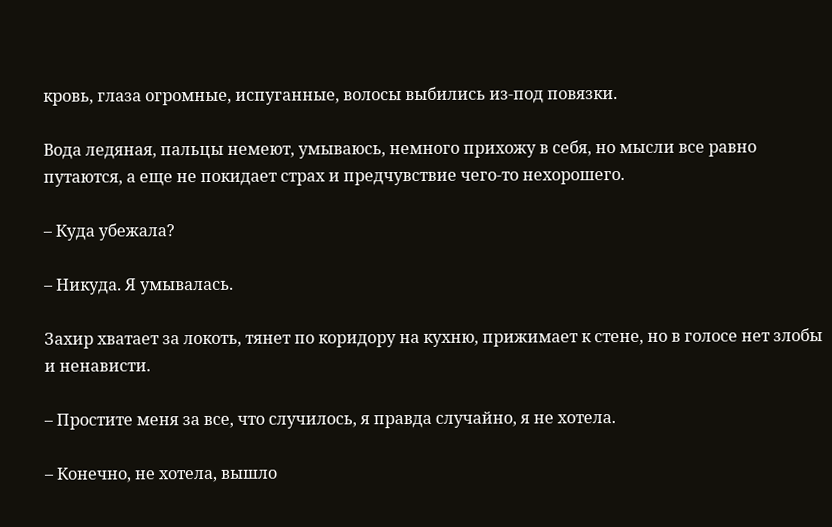кровь, глаза огромные, испуганные, волосы выбились из-под повязки.

Вода ледяная, пальцы немеют, умываюсь, немного прихожу в себя, но мысли все равно путаются, а еще не покидает страх и предчувствие чего-то нехорошего.

– Куда убежала?

– Никуда. Я умывалась.

Захир хватает за локоть, тянет по коридору на кухню, прижимает к стене, но в голосе нет злобы и ненависти.

– Простите меня за все, что случилось, я правда случайно, я не хотела.

– Конечно, не хотела, вышло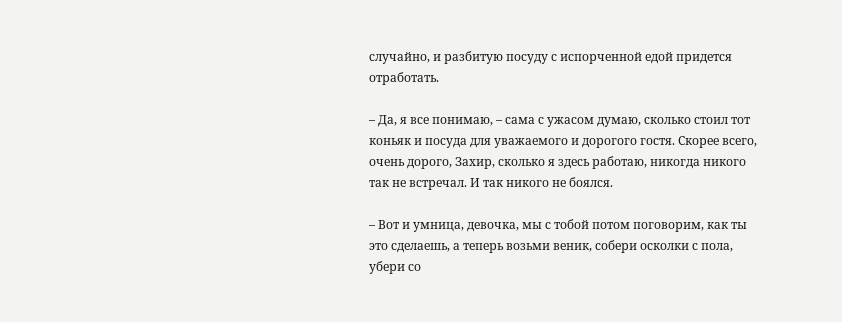случайно, и разбитую посуду с испорченной едой придется отработать.

– Да, я все понимаю, – сама с ужасом думаю, сколько стоил тот коньяк и посуда для уважаемого и дорогого гостя. Скорее всего, очень дорого, Захир, сколько я здесь работаю, никогда никого так не встречал. И так никого не боялся.

– Вот и умница, девочка, мы с тобой потом поговорим, как ты это сделаешь, а теперь возьми веник, собери осколки с пола, убери со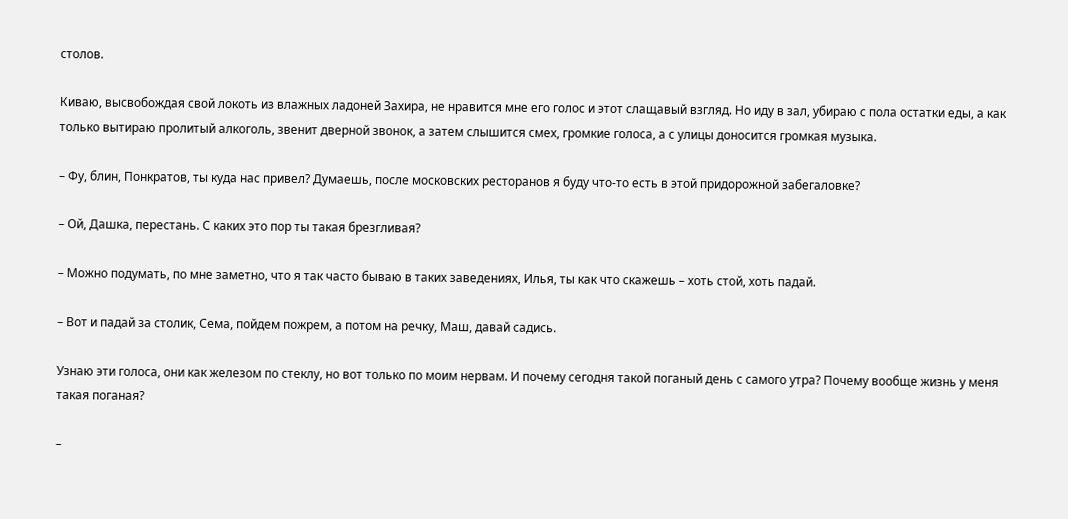столов.

Киваю, высвобождая свой локоть из влажных ладоней Захира, не нравится мне его голос и этот слащавый взгляд. Но иду в зал, убираю с пола остатки еды, а как только вытираю пролитый алкоголь, звенит дверной звонок, а затем слышится смех, громкие голоса, а с улицы доносится громкая музыка.

– Фу, блин, Понкратов, ты куда нас привел? Думаешь, после московских ресторанов я буду что-то есть в этой придорожной забегаловке?

– Ой, Дашка, перестань. С каких это пор ты такая брезгливая?

– Можно подумать, по мне заметно, что я так часто бываю в таких заведениях, Илья, ты как что скажешь – хоть стой, хоть падай.

– Вот и падай за столик, Сема, пойдем пожрем, а потом на речку, Маш, давай садись.

Узнаю эти голоса, они как железом по стеклу, но вот только по моим нервам. И почему сегодня такой поганый день с самого утра? Почему вообще жизнь у меня такая поганая?

–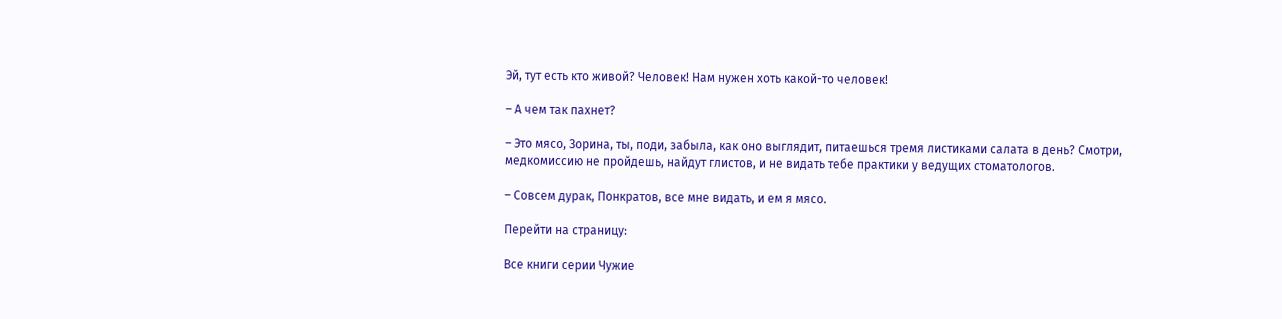Эй, тут есть кто живой? Человек! Нам нужен хоть какой-то человек!

– А чем так пахнет?

– Это мясо, Зорина, ты, поди, забыла, как оно выглядит, питаешься тремя листиками салата в день? Смотри, медкомиссию не пройдешь, найдут глистов, и не видать тебе практики у ведущих стоматологов.

– Совсем дурак, Понкратов, все мне видать, и ем я мясо.

Перейти на страницу:

Все книги серии Чужие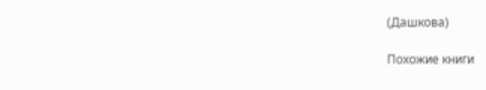(Дашкова)

Похожие книги